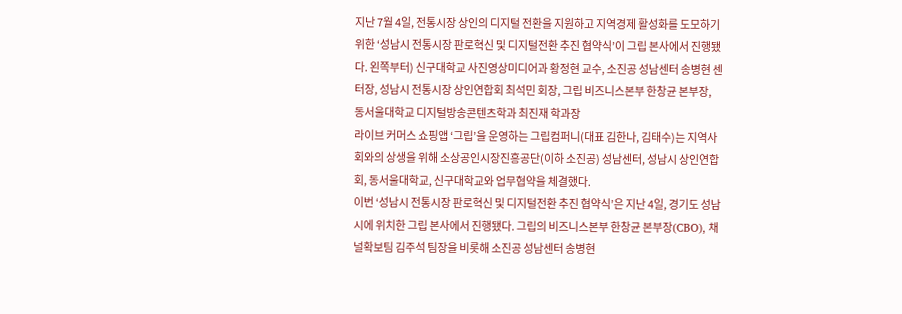지난 7월 4일, 전통시장 상인의 디지털 전환을 지원하고 지역경제 활성화를 도모하기 위한 ‘성남시 전통시장 판로혁신 및 디지털전환 추진 협약식’이 그립 본사에서 진행됐다. 왼쪽부터) 신구대학교 사진영상미디어과 황정현 교수, 소진공 성남센터 송병현 센터장, 성남시 전통시장 상인연합회 최석민 회장, 그립 비즈니스본부 한창균 본부장, 동서울대학교 디지털방송콘텐츠학과 최진재 학과장
라이브 커머스 쇼핑앱 ‘그립’을 운영하는 그립컴퍼니(대표 김한나, 김태수)는 지역사회와의 상생을 위해 소상공인시장진흥공단(이하 소진공) 성남센터, 성남시 상인연합회, 동서울대학교, 신구대학교와 업무협약을 체결했다.
이번 ‘성남시 전통시장 판로혁신 및 디지털전환 추진 협약식’은 지난 4일, 경기도 성남시에 위치한 그립 본사에서 진행됐다. 그립의 비즈니스본부 한창균 본부장(CBO), 채널확보팀 김주석 팀장을 비롯해 소진공 성남센터 송병현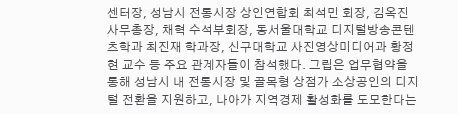센터장, 성남시 전통시장 상인연합회 최석민 회장, 김옥진 사무총장, 채혁 수석부회장, 동서울대학교 디지털방송콘텐츠학과 최진재 학과장, 신구대학교 사진영상미디어과 황정현 교수 등 주요 관계자들이 참석했다. 그립은 업무협약을 통해 성남시 내 전통시장 및 골목형 상점가 소상공인의 디지털 전환을 지원하고, 나아가 지역경제 활성화를 도모한다는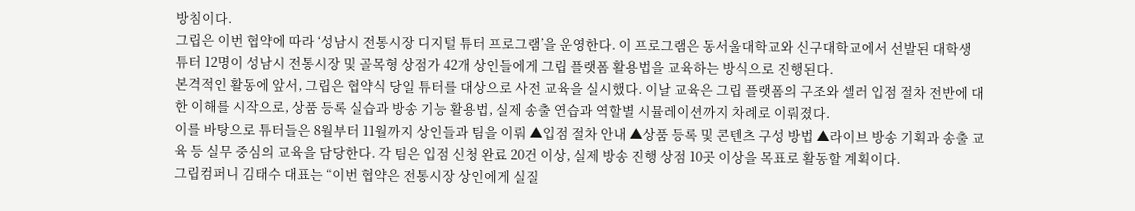방침이다.
그립은 이번 협약에 따라 ‘성남시 전통시장 디지털 튜터 프로그램’을 운영한다. 이 프로그램은 동서울대학교와 신구대학교에서 선발된 대학생 튜터 12명이 성남시 전통시장 및 골목형 상점가 42개 상인들에게 그립 플랫폼 활용법을 교육하는 방식으로 진행된다.
본격적인 활동에 앞서, 그립은 협약식 당일 튜터를 대상으로 사전 교육을 실시했다. 이날 교육은 그립 플랫폼의 구조와 셀러 입점 절차 전반에 대한 이해를 시작으로, 상품 등록 실습과 방송 기능 활용법, 실제 송출 연습과 역할별 시뮬레이션까지 차례로 이뤄졌다.
이를 바탕으로 튜터들은 8월부터 11월까지 상인들과 팀을 이뤄 ▲입점 절차 안내 ▲상품 등록 및 콘텐츠 구성 방법 ▲라이브 방송 기획과 송출 교육 등 실무 중심의 교육을 담당한다. 각 팀은 입점 신청 완료 20건 이상, 실제 방송 진행 상점 10곳 이상을 목표로 활동할 계획이다.
그립컴퍼니 김태수 대표는 “이번 협약은 전통시장 상인에게 실질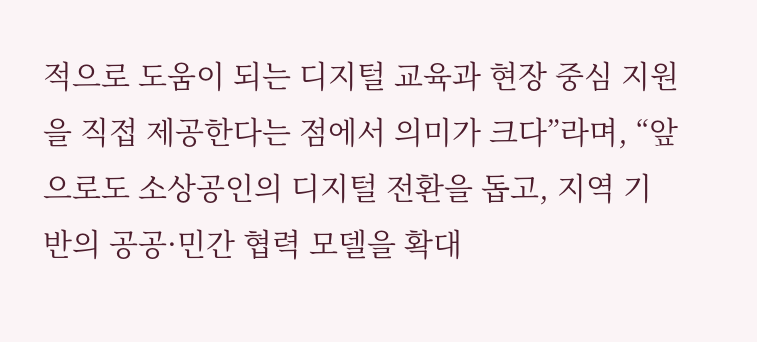적으로 도움이 되는 디지털 교육과 현장 중심 지원을 직접 제공한다는 점에서 의미가 크다”라며, “앞으로도 소상공인의 디지털 전환을 돕고, 지역 기반의 공공·민간 협력 모델을 확대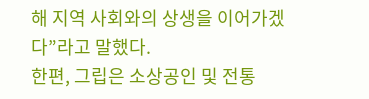해 지역 사회와의 상생을 이어가겠다”라고 말했다.
한편, 그립은 소상공인 및 전통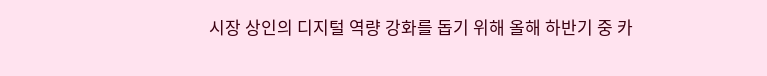시장 상인의 디지털 역량 강화를 돕기 위해 올해 하반기 중 카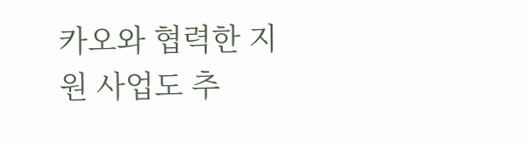카오와 협력한 지원 사업도 추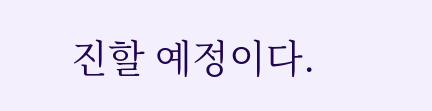진할 예정이다.